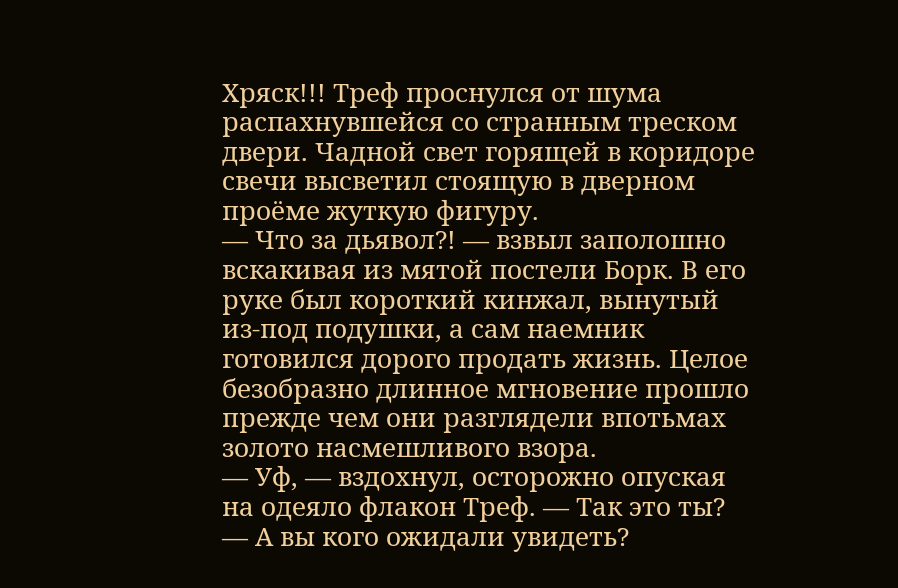Хряск!!! Треф проснулся от шума распахнувшейся со странным треском двери. Чадной свет горящей в коридоре свечи высветил стоящую в дверном проёме жуткую фигуру.
— Что за дьявол?! — взвыл заполошно вскакивая из мятой постели Борк. В его руке был короткий кинжал, вынутый из-под подушки, а сам наемник готовился дорого продать жизнь. Целое безобразно длинное мгновение прошло прежде чем они разглядели впотьмах золото насмешливого взора.
— Уф, — вздохнул, осторожно опуская на одеяло флакон Треф. — Так это ты?
— А вы кого ожидали увидеть?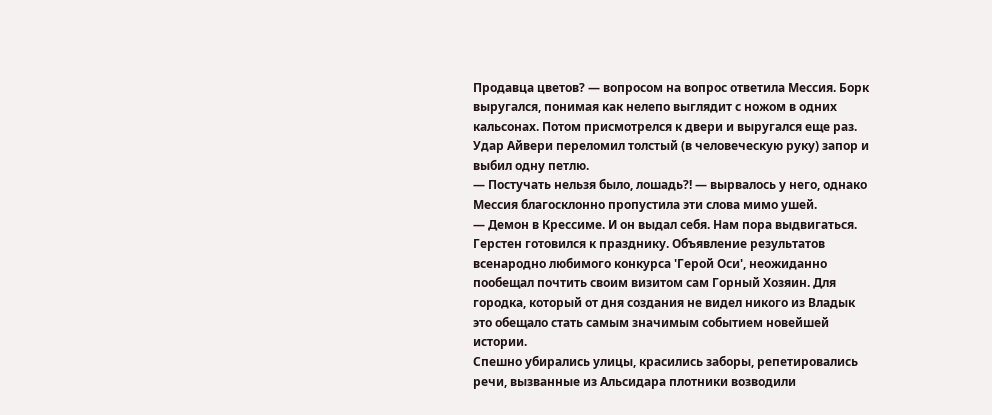Продавца цветов? — вопросом на вопрос ответила Мессия. Борк выругался, понимая как нелепо выглядит с ножом в одних кальсонах. Потом присмотрелся к двери и выругался еще раз. Удар Айвери переломил толстый (в человеческую руку) запор и выбил одну петлю.
— Постучать нельзя было, лошадь?! — вырвалось у него, однако Мессия благосклонно пропустила эти слова мимо ушей.
— Демон в Крессиме. И он выдал себя. Нам пора выдвигаться.
Герстен готовился к празднику. Объявление результатов всенародно любимого конкурса 'Герой Оси', неожиданно пообещал почтить своим визитом сам Горный Хозяин. Для городка, который от дня создания не видел никого из Владык это обещало стать самым значимым событием новейшей истории.
Спешно убирались улицы, красились заборы, репетировались речи, вызванные из Альсидара плотники возводили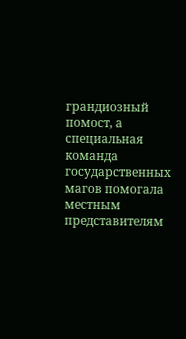грандиозный помост, а специальная команда государственных магов помогала местным представителям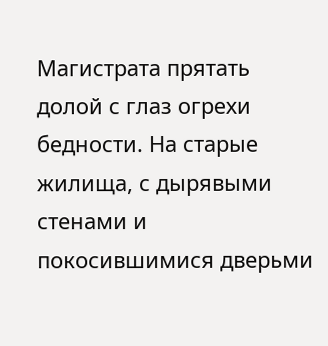Магистрата прятать долой с глаз огрехи бедности. На старые жилища, с дырявыми стенами и покосившимися дверьми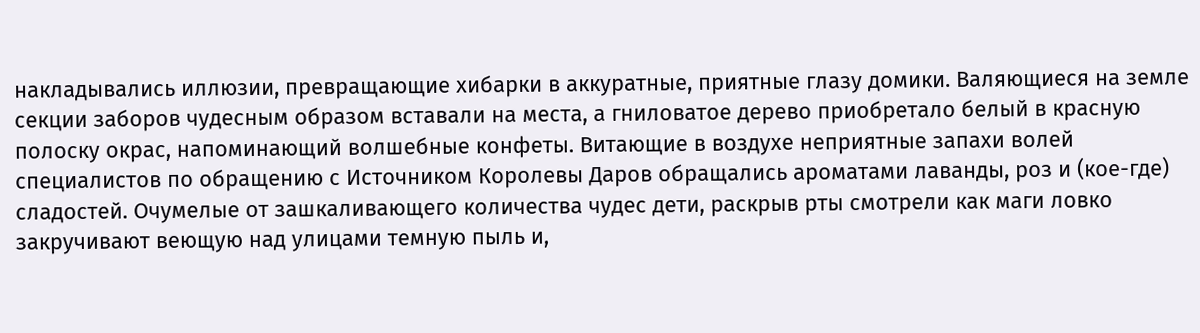накладывались иллюзии, превращающие хибарки в аккуратные, приятные глазу домики. Валяющиеся на земле секции заборов чудесным образом вставали на места, а гниловатое дерево приобретало белый в красную полоску окрас, напоминающий волшебные конфеты. Витающие в воздухе неприятные запахи волей специалистов по обращению с Источником Королевы Даров обращались ароматами лаванды, роз и (кое-где) сладостей. Очумелые от зашкаливающего количества чудес дети, раскрыв рты смотрели как маги ловко закручивают веющую над улицами темную пыль и,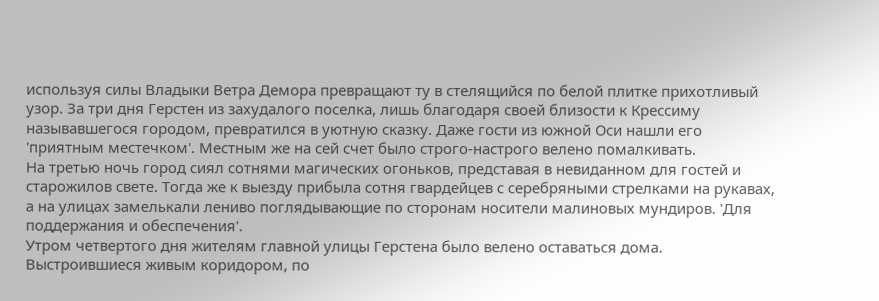используя силы Владыки Ветра Демора превращают ту в стелящийся по белой плитке прихотливый узор. За три дня Герстен из захудалого поселка, лишь благодаря своей близости к Крессиму называвшегося городом, превратился в уютную сказку. Даже гости из южной Оси нашли его 'приятным местечком'. Местным же на сей счет было строго-настрого велено помалкивать.
На третью ночь город сиял сотнями магических огоньков, представая в невиданном для гостей и старожилов свете. Тогда же к выезду прибыла сотня гвардейцев с серебряными стрелками на рукавах, а на улицах замелькали лениво поглядывающие по сторонам носители малиновых мундиров. 'Для поддержания и обеспечения'.
Утром четвертого дня жителям главной улицы Герстена было велено оставаться дома. Выстроившиеся живым коридором, по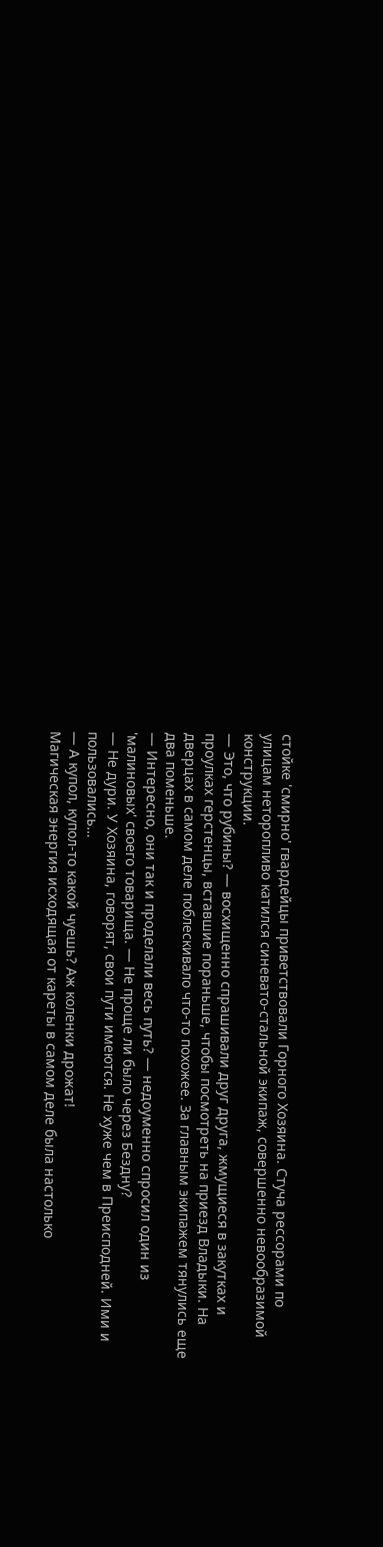стойке 'смирно' гвардейцы приветствовали Горного Хозяина. Стуча рессорами по улицам неторопливо катился синевато-стальной экипаж, совершенно невообразимой конструкции.
— Это, что рубины? — восхищенно спрашивали друг друга, жмущиеся в закутках и проулках герстенцы, вставшие пораньше, чтобы посмотреть на приезд Владыки. На дверцах в самом деле поблескивало что-то похожее. За главным экипажем тянулись еще два поменьше.
— Интересно, они так и проделали весь путь? — недоуменно спросил один из 'малиновых' своего товарища. — Не проще ли было через Бездну?
— Не дури. У Хозяина, говорят, свои пути имеются. Не хуже чем в Преисподней. Ими и пользовались…
— А купол, купол-то какой чуешь? Аж коленки дрожат!
Магическая энергия исходящая от кареты в самом деле была настолько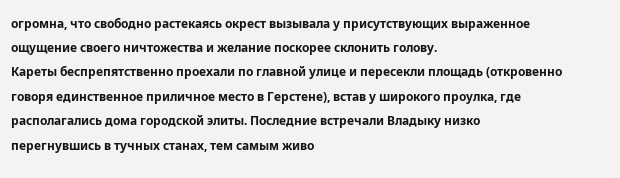огромна, что свободно растекаясь окрест вызывала у присутствующих выраженное ощущение своего ничтожества и желание поскорее склонить голову.
Кареты беспрепятственно проехали по главной улице и пересекли площадь (откровенно говоря единственное приличное место в Герстене), встав у широкого проулка, где располагались дома городской элиты. Последние встречали Владыку низко перегнувшись в тучных станах, тем самым живо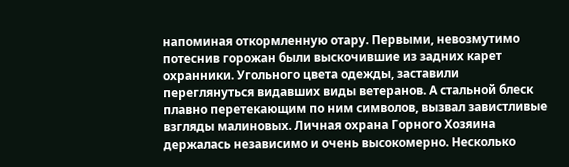напоминая откормленную отару. Первыми, невозмутимо потеснив горожан были выскочившие из задних карет охранники. Угольного цвета одежды, заставили переглянуться видавших виды ветеранов. А стальной блеск плавно перетекающим по ним символов, вызвал завистливые взгляды малиновых. Личная охрана Горного Хозяина держалась независимо и очень высокомерно. Несколько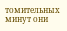томительных минут они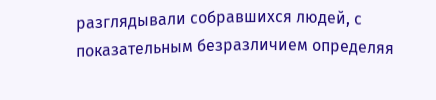разглядывали собравшихся людей, с показательным безразличием определяя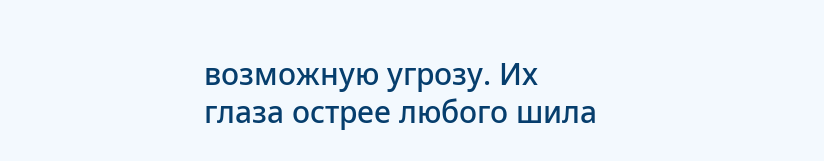возможную угрозу. Их глаза острее любого шила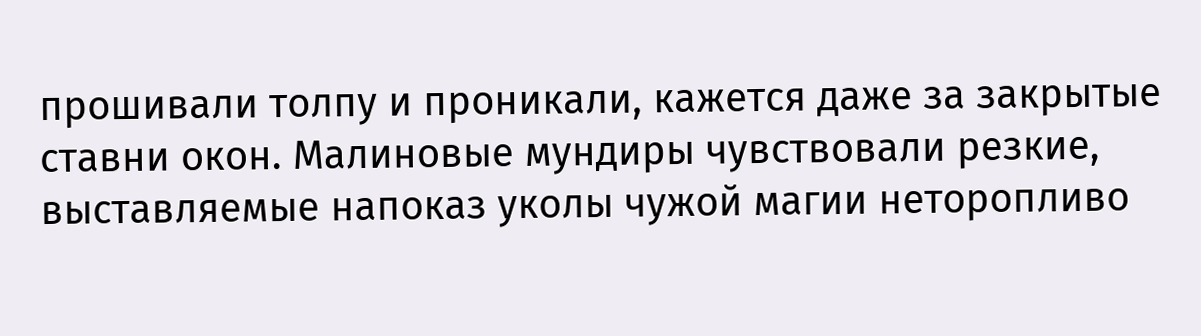прошивали толпу и проникали, кажется даже за закрытые ставни окон. Малиновые мундиры чувствовали резкие, выставляемые напоказ уколы чужой магии неторопливо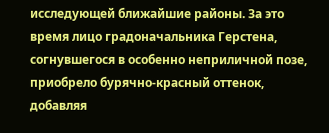исследующей ближайшие районы. За это время лицо градоначальника Герстена, согнувшегося в особенно неприличной позе, приобрело бурячно-красный оттенок, добавляя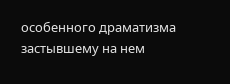особенного драматизма застывшему на нем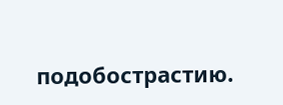подобострастию.